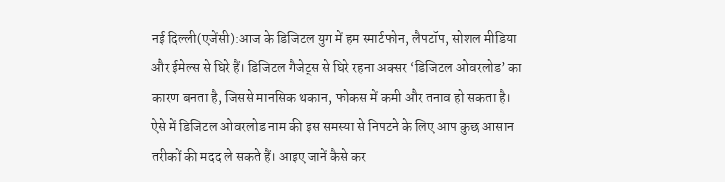नई दिल्ली(एजेंसी):आज के डिजिटल युग में हम स्मार्टफोन, लैपटॉप, सोशल मीडिया और ईमेल्स से घिरे हैं। डिजिटल गैजेट्स से घिरे रहना अक्सर ‘डिजिटल ओवरलोड’ का कारण बनता है, जिससे मानसिक थकान, फोकस में कमी और तनाव हो सकता है।
ऐसे में डिजिटल ओवरलोड नाम की इस समस्या से निपटने के लिए आप कुछ आसान तरीकों की मदद ले सकते हैं। आइए जानें कैसे कर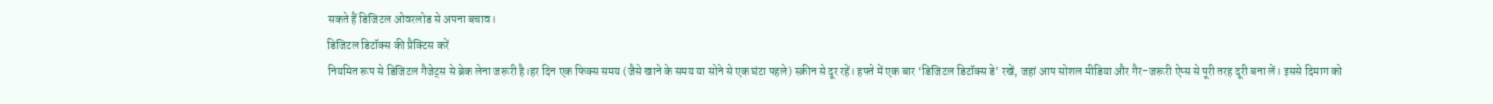सकते हैं डिजिटल ओवरलोड से अपना बचाव।
डिजिटल डिटॉक्स की प्रैक्टिस करें
नियमित रूप से डिजिटल गैजेट्स से ब्रेक लेना जरूरी है।हर दिन एक फिक्स समय (जैसे खाने के समय या सोने से एक घंटा पहले) स्क्रीन से दूर रहें। हफ्ते में एक बार ‘डिजिटल डिटॉक्स डे’ रखें, जहां आप सोशल मीडिया और गैर-जरूरी ऐप्स से पूरी तरह दूरी बना लें। इससे दिमाग को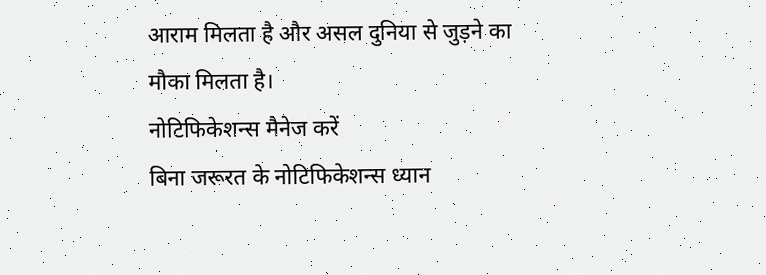आराम मिलता है और असल दुनिया से जुड़ने का मौका मिलता है।
नोटिफिकेशन्स मैनेज करें
बिना जरूरत के नोटिफिकेशन्स ध्यान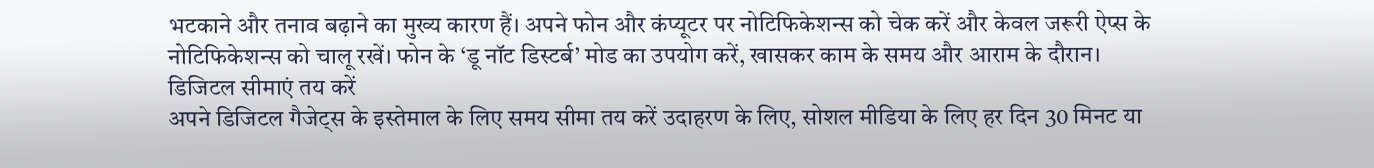भटकाने और तनाव बढ़ाने का मुख्य कारण हैं। अपने फोन और कंप्यूटर पर नोटिफिकेशन्स को चेक करें और केवल जरूरी ऐप्स के नोटिफिकेशन्स को चालू रखें। फोन के ‘डू नॉट डिस्टर्ब’ मोड का उपयोग करें, खासकर काम के समय और आराम के दौरान।
डिजिटल सीमाएं तय करें
अपने डिजिटल गैजेट्स के इस्तेमाल के लिए समय सीमा तय करें उदाहरण के लिए, सोशल मीडिया के लिए हर दिन 30 मिनट या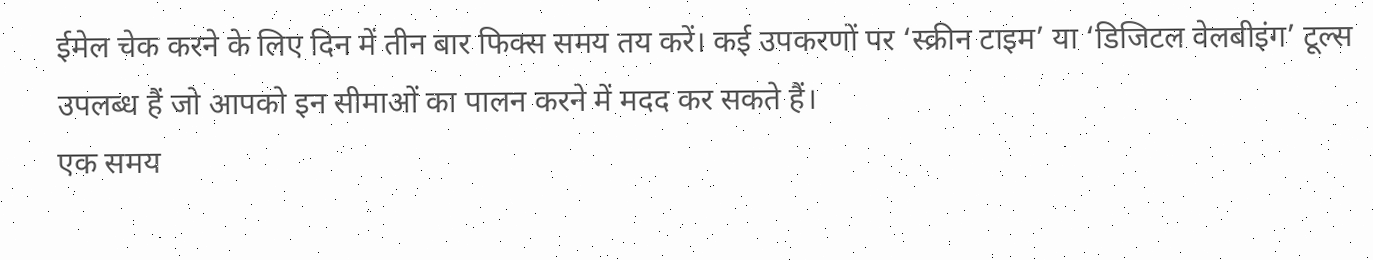ईमेल चेक करने के लिए दिन में तीन बार फिक्स समय तय करें। कई उपकरणों पर ‘स्क्रीन टाइम’ या ‘डिजिटल वेलबीइंग’ टूल्स उपलब्ध हैं जो आपको इन सीमाओं का पालन करने में मदद कर सकते हैं।
एक समय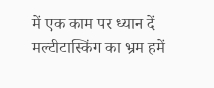में एक काम पर ध्यान दें
मल्टीटास्किंग का भ्रम हमें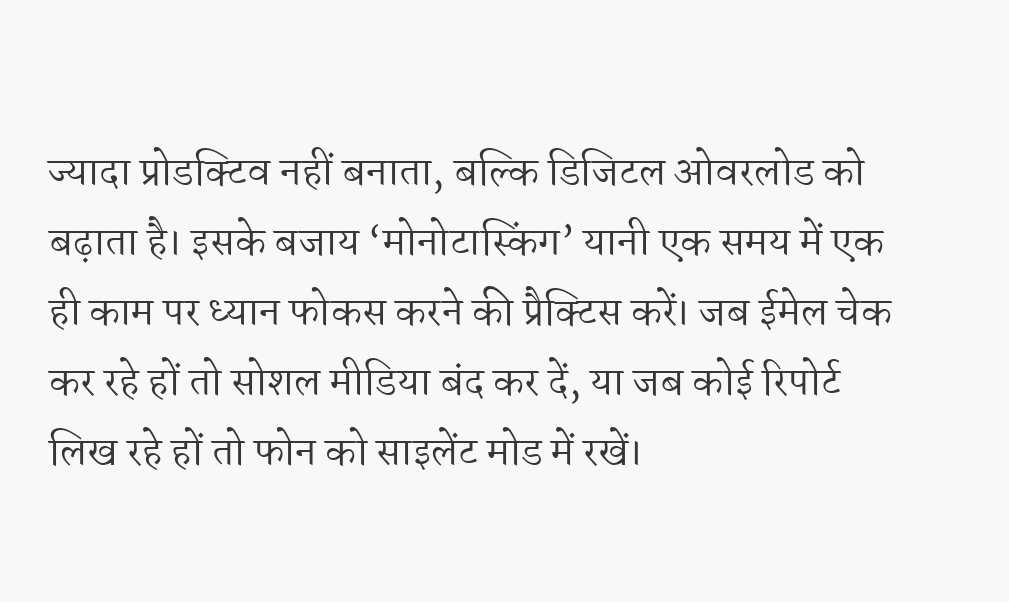ज्यादा प्रोडक्टिव नहीं बनाता, बल्कि डिजिटल ओवरलोड को बढ़ाता है। इसके बजाय ‘मोनोटास्किंग’ यानी एक समय में एक ही काम पर ध्यान फोकस करने की प्रैक्टिस करें। जब ईमेल चेक कर रहे हों तो सोशल मीडिया बंद कर दें, या जब कोई रिपोर्ट लिख रहे हों तो फोन को साइलेंट मोड में रखें।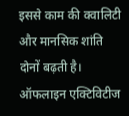इससे काम की क्वालिटी और मानसिक शांति दोनों बढ़ती है।
ऑफलाइन एक्टिविटीज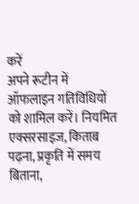करें
अपने रूटीन में ऑफलाइन गतिविधियों को शामिल करें। नियमित एक्सरसाइज, किताब पढ़ना, प्रकृति में समय बिताना,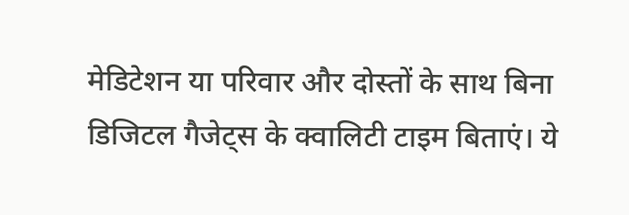मेडिटेशन या परिवार और दोस्तों के साथ बिना डिजिटल गैजेट्स के क्वालिटी टाइम बिताएं। ये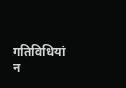गतिविधियां न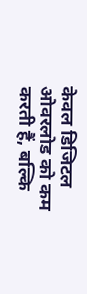केवल डिजिटल ओवरलोड को कम करती हैं, बल्कि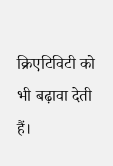क्रिएटिविटी को भी बढ़ावा देती हैं।